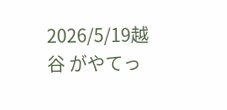2026/5/19越谷 がやてっ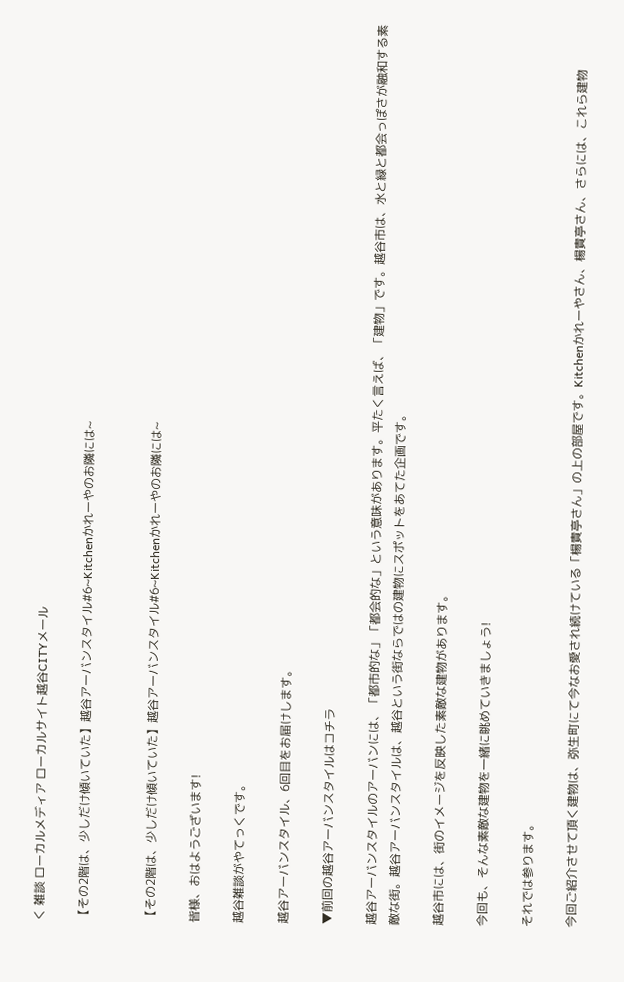く 雑談 ローカルメディア ローカルサイト越谷CITYメール

【その2階は、少しだけ傾いていた】越谷アーバンスタイル#6~Kitchenかれーやのお隣には~


【その2階は、少しだけ傾いていた】越谷アーバンスタイル#6~Kitchenかれーやのお隣には~

皆様、おはようございます!

越谷雑談がやてっくです。

越谷アーバンスタイル、6回目をお届けします。

▼前回の越谷アーバンスタイルはコチラ

越谷アーバンスタイルのアーバンには、「都市的な」「都会的な」という意味があります。平たく言えば、「建物」です。越谷市は、水と緑と都会っぽさが融和する素敵な街。越谷アーバンスタイルは、越谷という街ならではの建物にスポットをあてた企画です。

越谷市には、街のイメージを反映した素敵な建物があります。

今回も、そんな素敵な建物を一緒に眺めていきましょう!

それでは参ります。

今回ご紹介させて頂く建物は、弥生町にて今なお愛され続けている「楊貴亭さん」の上の部屋です。Kitchenかれーやさん、楊貴亭さん、さらには、これら建物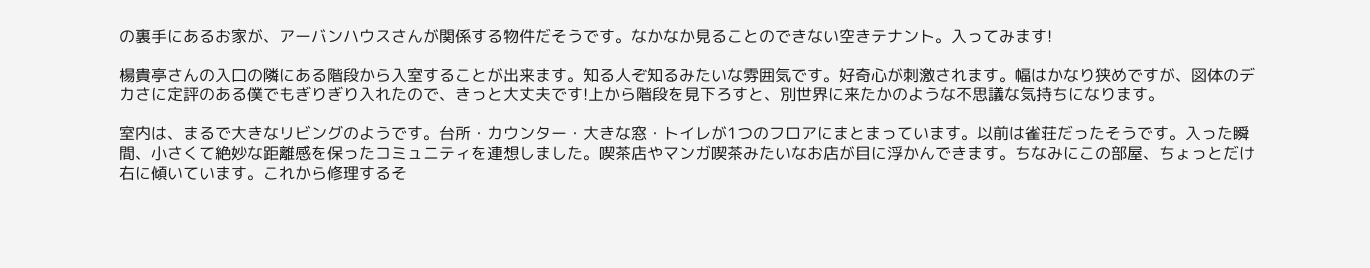の裏手にあるお家が、アーバンハウスさんが関係する物件だそうです。なかなか見ることのできない空きテナント。入ってみます!

楊貴亭さんの入口の隣にある階段から入室することが出来ます。知る人ぞ知るみたいな雰囲気です。好奇心が刺激されます。幅はかなり狭めですが、図体のデカさに定評のある僕でもぎりぎり入れたので、きっと大丈夫です!上から階段を見下ろすと、別世界に来たかのような不思議な気持ちになります。

室内は、まるで大きなリビングのようです。台所・カウンター・大きな窓・トイレが1つのフロアにまとまっています。以前は雀荘だったそうです。入った瞬間、小さくて絶妙な距離感を保ったコミュニティを連想しました。喫茶店やマンガ喫茶みたいなお店が目に浮かんできます。ちなみにこの部屋、ちょっとだけ右に傾いています。これから修理するそ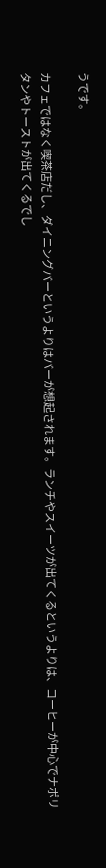うです。

カフェではなく喫茶店だし、ダイニングバーというよりはバーが想起されます。ランチやスイーツが出てくるというよりは、コーヒーが中心でナポリタンやトーストが出てくるでし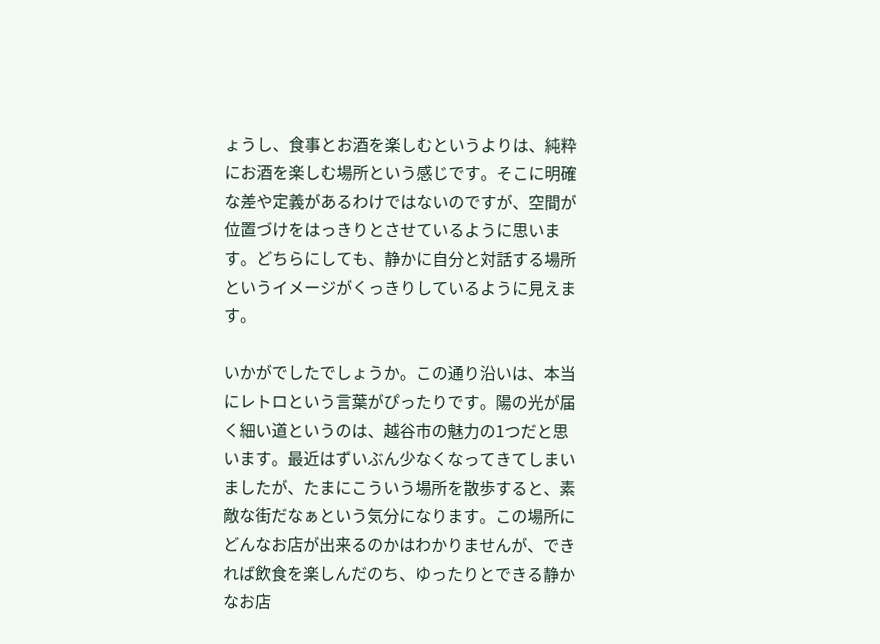ょうし、食事とお酒を楽しむというよりは、純粋にお酒を楽しむ場所という感じです。そこに明確な差や定義があるわけではないのですが、空間が位置づけをはっきりとさせているように思います。どちらにしても、静かに自分と対話する場所というイメージがくっきりしているように見えます。

いかがでしたでしょうか。この通り沿いは、本当にレトロという言葉がぴったりです。陽の光が届く細い道というのは、越谷市の魅力の1つだと思います。最近はずいぶん少なくなってきてしまいましたが、たまにこういう場所を散歩すると、素敵な街だなぁという気分になります。この場所にどんなお店が出来るのかはわかりませんが、できれば飲食を楽しんだのち、ゆったりとできる静かなお店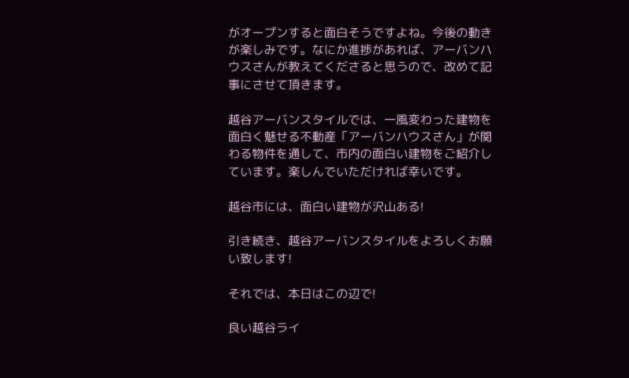がオープンすると面白そうですよね。今後の動きが楽しみです。なにか進捗があれば、アーバンハウスさんが教えてくださると思うので、改めて記事にさせて頂きます。

越谷アーバンスタイルでは、一風変わった建物を面白く魅せる不動産「アーバンハウスさん」が関わる物件を通して、市内の面白い建物をご紹介しています。楽しんでいただければ幸いです。

越谷市には、面白い建物が沢山ある!

引き続き、越谷アーバンスタイルをよろしくお願い致します!

それでは、本日はこの辺で!

良い越谷ライ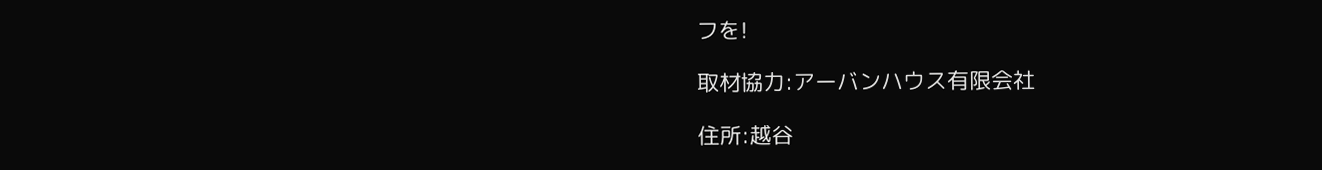フを!

取材協力:アーバンハウス有限会社

住所:越谷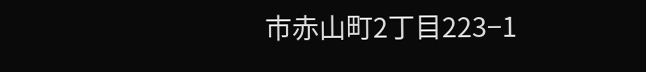市赤山町2丁目223−1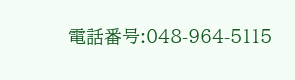電話番号:048-964-5115